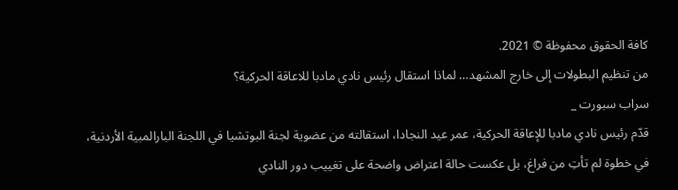كافة الحقوق محفوظة © 2021.
من تنظيم البطولات إلى خارج المشهد… لماذا استقال رئيس نادي مادبا للاعاقة الحركية؟
سراب سبورت _
قدّم رئيس نادي مادبا للإعاقة الحركية، عمر عيد النجادا، استقالته من عضوية لجنة البوتشيا في اللجنة البارالمبية الأردنية، في خطوة لم تأتِ من فراغ، بل عكست حالة اعتراض واضحة على تغييب دور النادي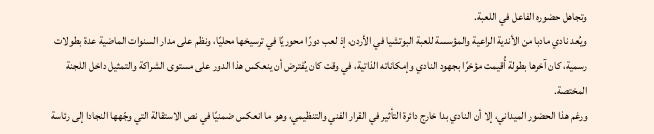وتجاهل حضوره الفاعل في اللعبة.
ويُعد نادي مادبا من الأندية الراعية والمؤسسة للعبة البوتشيا في الأردن، إذ لعب دورًا محوريًا في ترسيخها محليًا، ونظم على مدار السنوات الماضية عدة بطولات رسمية، كان آخرها بطولة أُقيمت مؤخرًا بجهود النادي وإمكاناته الذاتية، في وقت كان يُفترض أن ينعكس هذا الدور على مستوى الشراكة والتمثيل داخل اللجنة المختصة.
ورغم هذا الحضور الميداني، إلا أن النادي بدا خارج دائرة التأثير في القرار الفني والتنظيمي، وهو ما انعكس ضمنيًا في نص الاستقالة التي وجّهها النجادا إلى رئاسة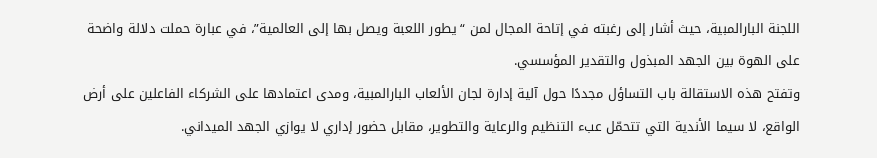اللجنة البارالمبية، حيث أشار إلى رغبته في إتاحة المجال لمن “يطور اللعبة ويصل بها إلى العالمية”، في عبارة حملت دلالة واضحة على الهوة بين الجهد المبذول والتقدير المؤسسي.
وتفتح هذه الاستقالة باب التساؤل مجددًا حول آلية إدارة لجان الألعاب البارالمبية، ومدى اعتمادها على الشركاء الفاعلين على أرض الواقع، لا سيما الأندية التي تتحمّل عبء التنظيم والرعاية والتطوير، مقابل حضور إداري لا يوازي الجهد الميداني.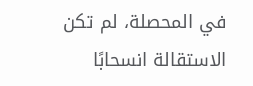في المحصلة، لم تكن الاستقالة انسحابًا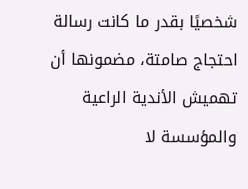شخصيًا بقدر ما كانت رسالة احتجاج صامتة، مضمونها أن تهميش الأندية الراعية والمؤسسة لا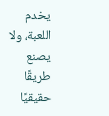يخدم اللعبة، ولا يصنع طريقًا حقيقيًا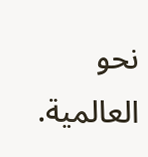نحو العالمية.